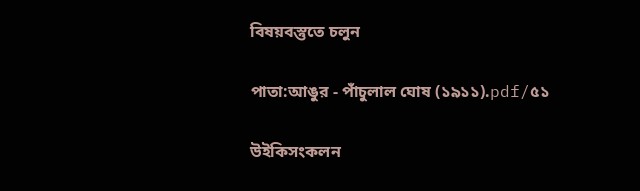বিষয়বস্তুতে চলুন

পাতা:আঙুর - পাঁচুলাল ঘোষ (১৯১১).pdf/৫১

উইকিসংকলন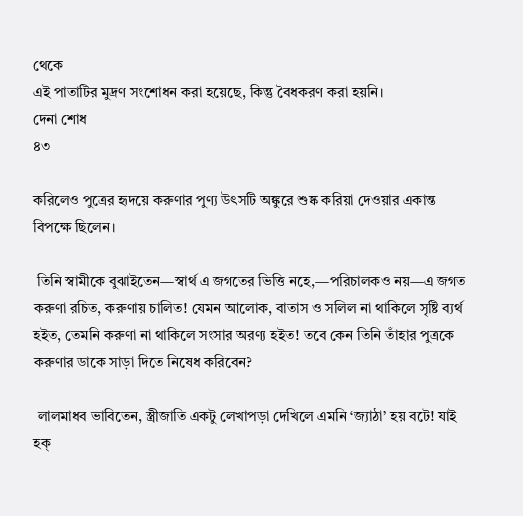থেকে
এই পাতাটির মুদ্রণ সংশোধন করা হয়েছে, কিন্তু বৈধকরণ করা হয়নি।
দেনা শোধ
৪৩

করিলেও পুত্রের হৃদয়ে করুণার পুণ্য উৎসটি অঙ্কুরে শুষ্ক করিয়া দেওয়ার একান্ত বিপক্ষে ছিলেন।

 তিনি স্বামীকে বুঝাইতেন—স্বার্থ এ জগতের ভিত্তি নহে,—পরিচালকও নয়—এ জগত করুণা রচিত, করুণায় চালিত! যেমন আলোক, বাতাস ও সলিল না থাকিলে সৃষ্টি ব্যর্থ হইত, তেমনি করুণা না থাকিলে সংসার অরণ্য হইত! তবে কেন তিনি তাঁহার পুত্রকে করুণার ডাকে সাড়া দিতে নিষেধ করিবেন?

 লালমাধব ভাবিতেন, স্ত্রীজাতি একটু লেখাপড়া দেখিলে এমনি ‘জ্যাঠা’ হয় বটে! যাই হক্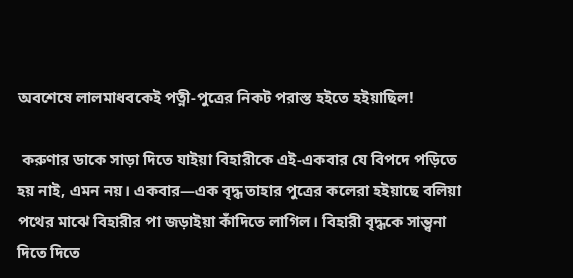অবশেষে লালমাধবকেই পত্নী-পুত্রের নিকট পরাস্ত হইতে হইয়াছিল!

 করুণার ডাকে সাড়া দিতে যাইয়া বিহারীকে এই-একবার যে বিপদে পড়িতে হয় নাই, এমন নয়। একবার—এক বৃদ্ধ তাহার পুত্রের কলেরা হইয়াছে বলিয়া পথের মাঝে বিহারীর পা জড়াইয়া কাঁদিতে লাগিল। বিহারী বৃদ্ধকে সান্ত্বনা দিতে দিতে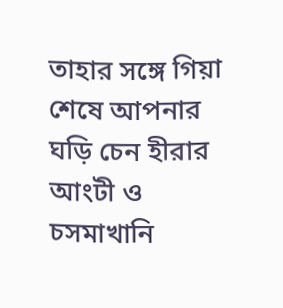তাহার সঙ্গে গিয়া শেষে আপনার ঘড়ি চেন হীরার আংটী ও চসমাখানি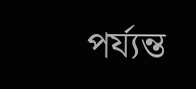পর্য্যন্ত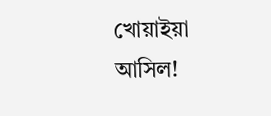খোয়াইয়া আসিল!